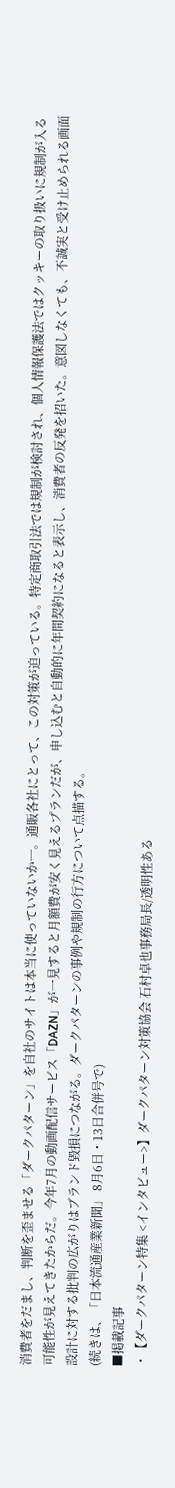消費者をだまし、判断を歪ませる「ダークパターン」を自社のサイトは本当に使っていないか─。通販各社にとって、この対策が迫っている。特定商取引法では規制が検討され、個人情報保護法ではクッキーの取り扱いに規制が入る可能性が見えてきたからだ。今年7月の動画配信サービス「DAZN」が一見すると月額費が安く見えるプランだが、申し込むと自動的に年間契約になると表示し、消費者の反発を招いた。意図しなくても、不誠実と受け止められる画面設計に対する批判の広がりはブランド毀損につながる。ダークパターンの事例や規制の行方について点描する。
(続きは、「日本流通産業新聞」 8月6日・13日合併号で)
■掲載記事
・【ダークパターン特集 <インタビュー>】ダークパターン対策協会 石村卓也事務局長/透明性ある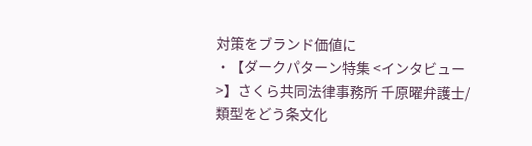対策をブランド価値に
・【ダークパターン特集 <インタビュー>】さくら共同法律事務所 千原曜弁護士/類型をどう条文化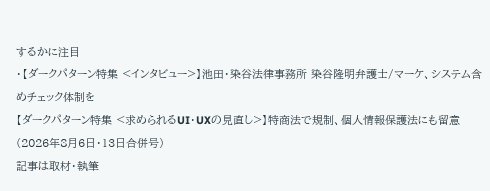するかに注目
・【ダークパターン特集 <インタビュー>】池田・染谷法律事務所 染谷隆明弁護士/マーケ、システム含めチェック体制を
【ダークパターン特集 <求められるUI・UXの見直し>】特商法で規制、個人情報保護法にも留意(2026年8月6日・13日合併号)
記事は取材・執筆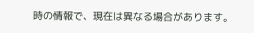時の情報で、現在は異なる場合があります。